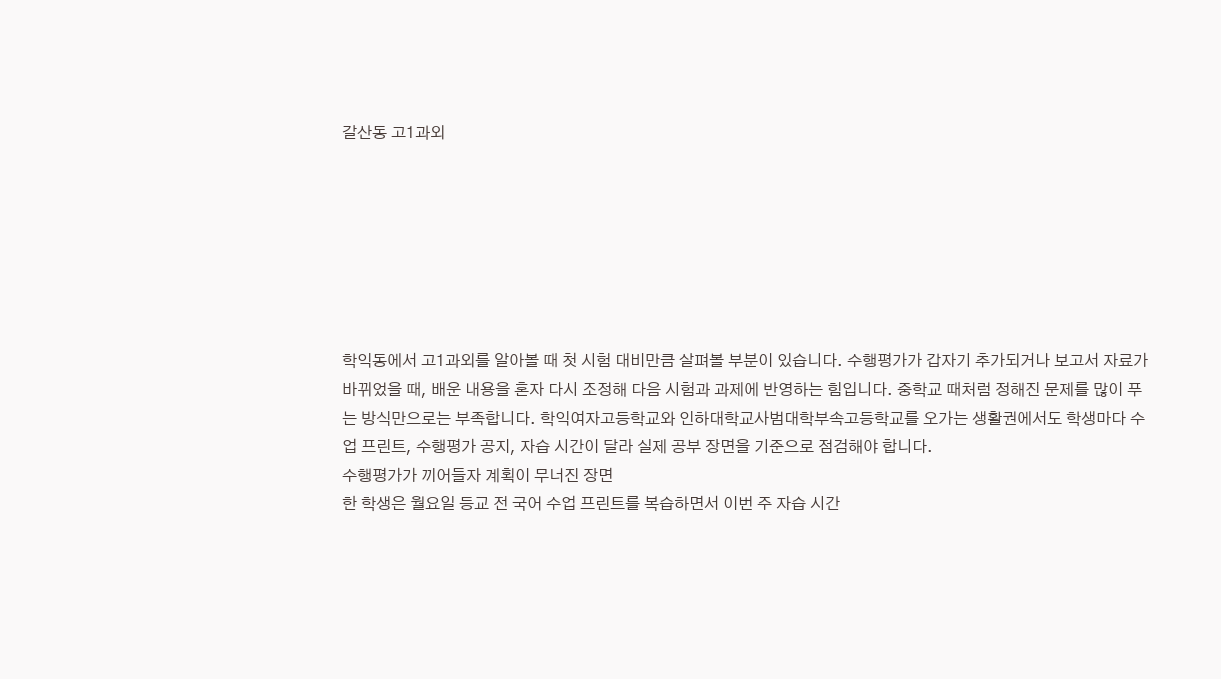갈산동 고1과외







학익동에서 고1과외를 알아볼 때 첫 시험 대비만큼 살펴볼 부분이 있습니다. 수행평가가 갑자기 추가되거나 보고서 자료가 바뀌었을 때, 배운 내용을 혼자 다시 조정해 다음 시험과 과제에 반영하는 힘입니다. 중학교 때처럼 정해진 문제를 많이 푸는 방식만으로는 부족합니다. 학익여자고등학교와 인하대학교사범대학부속고등학교를 오가는 생활권에서도 학생마다 수업 프린트, 수행평가 공지, 자습 시간이 달라 실제 공부 장면을 기준으로 점검해야 합니다.
수행평가가 끼어들자 계획이 무너진 장면
한 학생은 월요일 등교 전 국어 수업 프린트를 복습하면서 이번 주 자습 시간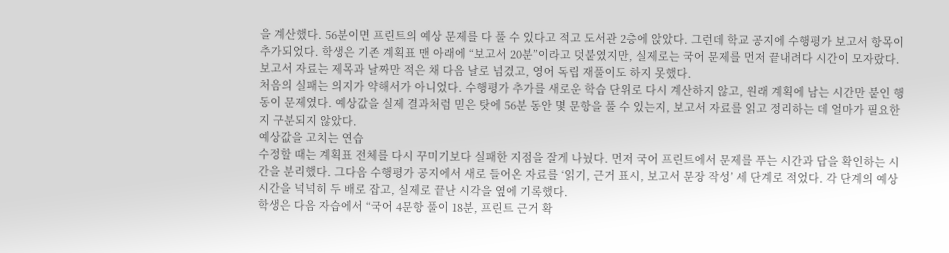을 계산했다. 56분이면 프린트의 예상 문제를 다 풀 수 있다고 적고 도서관 2층에 앉았다. 그런데 학교 공지에 수행평가 보고서 항목이 추가되었다. 학생은 기존 계획표 맨 아래에 “보고서 20분”이라고 덧붙였지만, 실제로는 국어 문제를 먼저 끝내려다 시간이 모자랐다. 보고서 자료는 제목과 날짜만 적은 채 다음 날로 넘겼고, 영어 독립 재풀이도 하지 못했다.
처음의 실패는 의지가 약해서가 아니었다. 수행평가 추가를 새로운 학습 단위로 다시 계산하지 않고, 원래 계획에 남는 시간만 붙인 행동이 문제였다. 예상값을 실제 결과처럼 믿은 탓에 56분 동안 몇 문항을 풀 수 있는지, 보고서 자료를 읽고 정리하는 데 얼마가 필요한지 구분되지 않았다.
예상값을 고치는 연습
수정할 때는 계획표 전체를 다시 꾸미기보다 실패한 지점을 잘게 나눴다. 먼저 국어 프린트에서 문제를 푸는 시간과 답을 확인하는 시간을 분리했다. 그다음 수행평가 공지에서 새로 들어온 자료를 ‘읽기, 근거 표시, 보고서 문장 작성’ 세 단계로 적었다. 각 단계의 예상 시간을 넉넉히 두 배로 잡고, 실제로 끝난 시각을 옆에 기록했다.
학생은 다음 자습에서 “국어 4문항 풀이 18분, 프린트 근거 확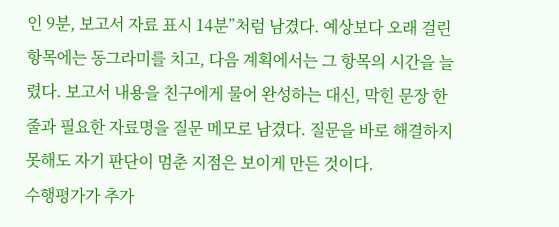인 9분, 보고서 자료 표시 14분”처럼 남겼다. 예상보다 오래 걸린 항목에는 동그라미를 치고, 다음 계획에서는 그 항목의 시간을 늘렸다. 보고서 내용을 친구에게 물어 완성하는 대신, 막힌 문장 한 줄과 필요한 자료명을 질문 메모로 남겼다. 질문을 바로 해결하지 못해도 자기 판단이 멈춘 지점은 보이게 만든 것이다.
수행평가가 추가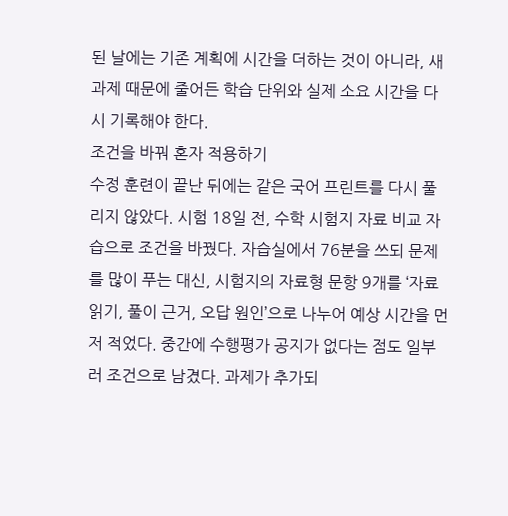된 날에는 기존 계획에 시간을 더하는 것이 아니라, 새 과제 때문에 줄어든 학습 단위와 실제 소요 시간을 다시 기록해야 한다.
조건을 바꿔 혼자 적용하기
수정 훈련이 끝난 뒤에는 같은 국어 프린트를 다시 풀리지 않았다. 시험 18일 전, 수학 시험지 자료 비교 자습으로 조건을 바꿨다. 자습실에서 76분을 쓰되 문제를 많이 푸는 대신, 시험지의 자료형 문항 9개를 ‘자료 읽기, 풀이 근거, 오답 원인’으로 나누어 예상 시간을 먼저 적었다. 중간에 수행평가 공지가 없다는 점도 일부러 조건으로 남겼다. 과제가 추가되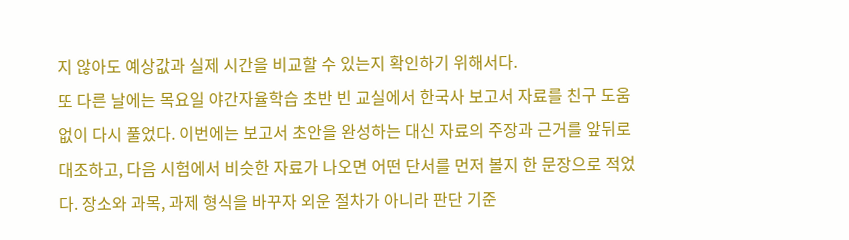지 않아도 예상값과 실제 시간을 비교할 수 있는지 확인하기 위해서다.
또 다른 날에는 목요일 야간자율학습 초반 빈 교실에서 한국사 보고서 자료를 친구 도움 없이 다시 풀었다. 이번에는 보고서 초안을 완성하는 대신 자료의 주장과 근거를 앞뒤로 대조하고, 다음 시험에서 비슷한 자료가 나오면 어떤 단서를 먼저 볼지 한 문장으로 적었다. 장소와 과목, 과제 형식을 바꾸자 외운 절차가 아니라 판단 기준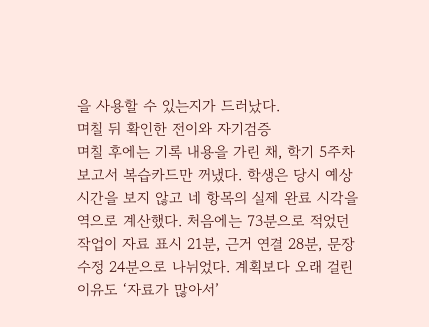을 사용할 수 있는지가 드러났다.
며칠 뒤 확인한 전이와 자기검증
며칠 후에는 기록 내용을 가린 채, 학기 5주차 보고서 복습카드만 꺼냈다. 학생은 당시 예상 시간을 보지 않고 네 항목의 실제 완료 시각을 역으로 계산했다. 처음에는 73분으로 적었던 작업이 자료 표시 21분, 근거 연결 28분, 문장 수정 24분으로 나뉘었다. 계획보다 오래 걸린 이유도 ‘자료가 많아서’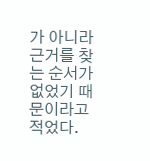가 아니라 근거를 찾는 순서가 없었기 때문이라고 적었다.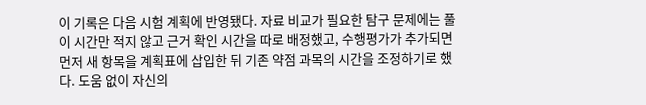이 기록은 다음 시험 계획에 반영됐다. 자료 비교가 필요한 탐구 문제에는 풀이 시간만 적지 않고 근거 확인 시간을 따로 배정했고, 수행평가가 추가되면 먼저 새 항목을 계획표에 삽입한 뒤 기존 약점 과목의 시간을 조정하기로 했다. 도움 없이 자신의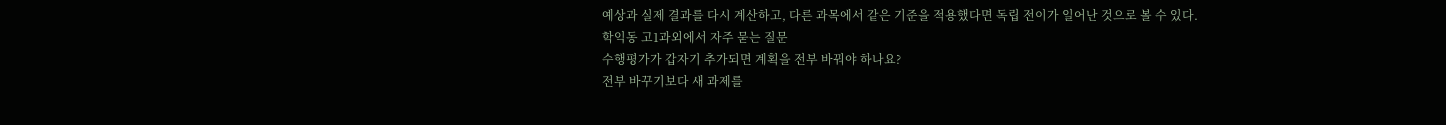예상과 실제 결과를 다시 계산하고, 다른 과목에서 같은 기준을 적용했다면 독립 전이가 일어난 것으로 볼 수 있다.
학익동 고1과외에서 자주 묻는 질문
수행평가가 갑자기 추가되면 계획을 전부 바꿔야 하나요?
전부 바꾸기보다 새 과제를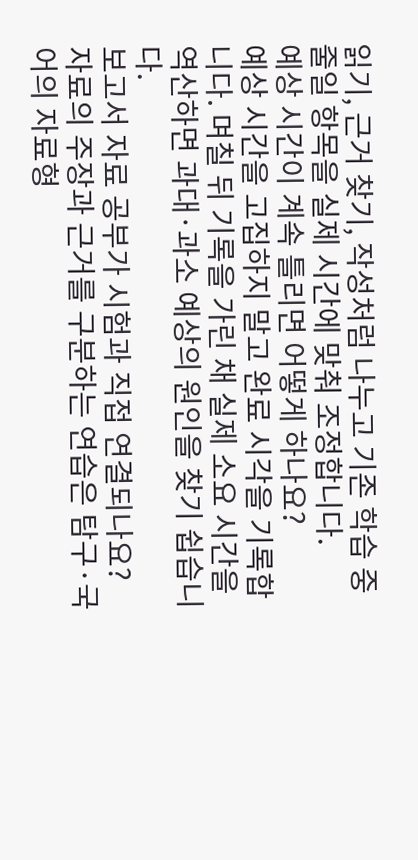읽기, 근거 찾기, 작성처럼 나누고 기존 학습 중 줄일 항목을 실제 시간에 맞춰 조정합니다.
예상 시간이 계속 틀리면 어떻게 하나요?
예상 시간을 고집하지 말고 완료 시각을 기록합니다. 며칠 뒤 기록을 가린 채 실제 소요 시간을 역산하면 과대·과소 예상의 원인을 찾기 쉽습니다.
보고서 자료 공부가 시험과 직접 연결되나요?
자료의 주장과 근거를 구분하는 연습은 탐구·국어의 자료형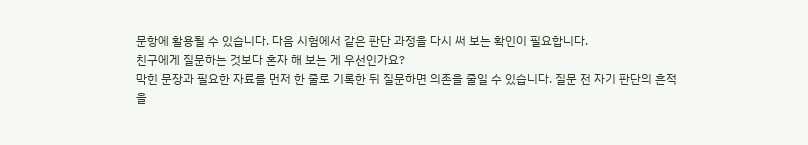문항에 활용될 수 있습니다. 다음 시험에서 같은 판단 과정을 다시 써 보는 확인이 필요합니다.
친구에게 질문하는 것보다 혼자 해 보는 게 우선인가요?
막힌 문장과 필요한 자료를 먼저 한 줄로 기록한 뒤 질문하면 의존을 줄일 수 있습니다. 질문 전 자기 판단의 흔적을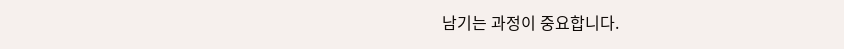남기는 과정이 중요합니다.